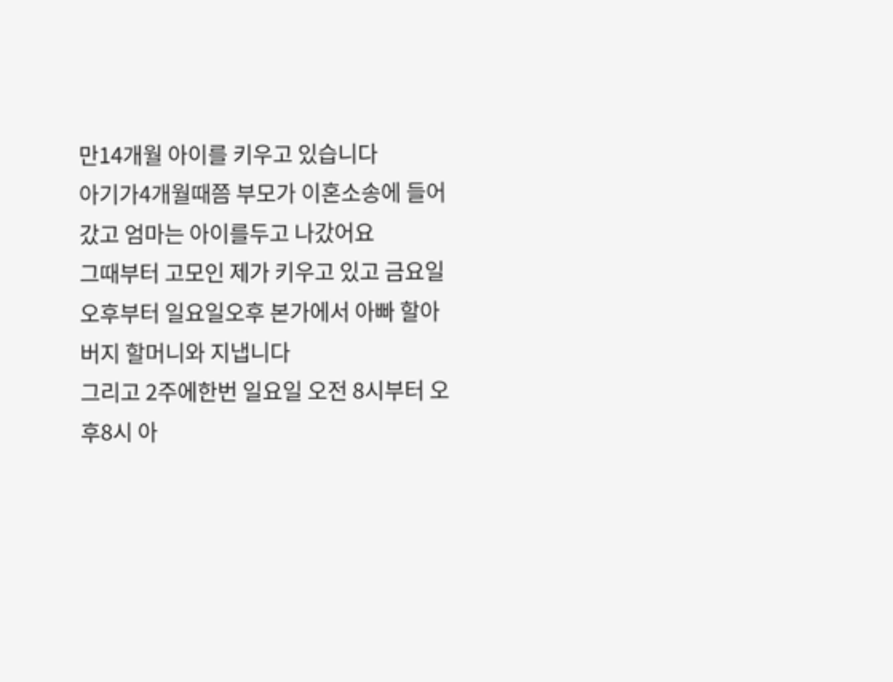만14개월 아이를 키우고 있습니다
아기가4개월때쯤 부모가 이혼소송에 들어갔고 엄마는 아이를두고 나갔어요
그때부터 고모인 제가 키우고 있고 금요일 오후부터 일요일오후 본가에서 아빠 할아버지 할머니와 지냅니다
그리고 2주에한번 일요일 오전 8시부터 오후8시 아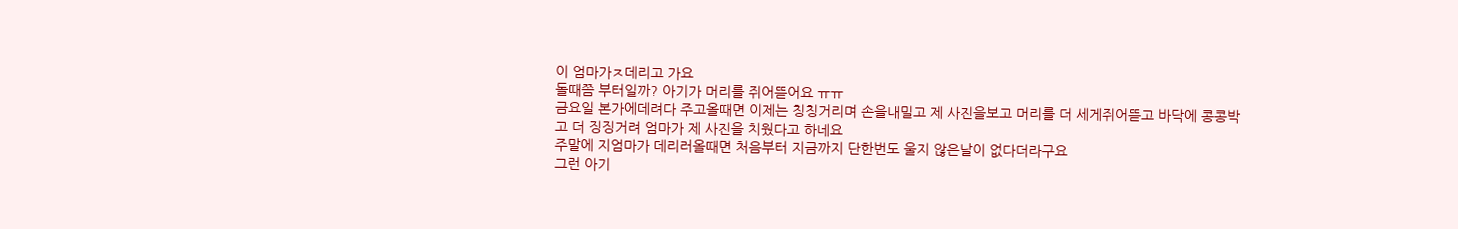이 엄마가ㅈ데리고 가요
돌때쯤 부터일까? 아기가 머리를 쥐어뜯어요 ㅠㅠ
금요일 본가에데려다 주고올때면 이제는 칭칭거리며 손을내밀고 제 사진을보고 머리를 더 세게쥐어뜯고 바닥에 콩콩박고 더 징징거려 엄마가 제 사진을 치웠다고 하네요
주말에 지엄마가 데리러올때면 처음부터 지금까지 단한번도 울지 않은날이 없다더라구요
그런 아기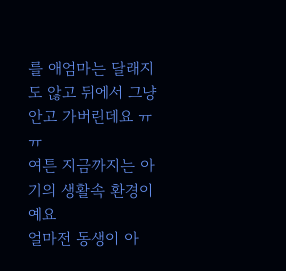를 애엄마는 달래지도 않고 뒤에서 그냥안고 가버린데요 ㅠㅠ
여튼 지금까지는 아기의 생활속 환경이예요
얼마전 동생이 아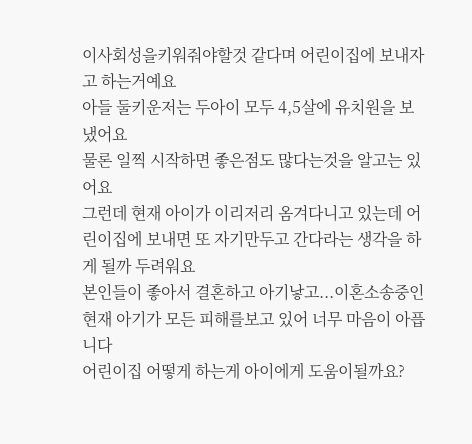이사회성을키워줘야할것 같다며 어린이집에 보내자고 하는거예요
아들 둘키운저는 두아이 모두 4,5살에 유치원을 보냈어요
물론 일찍 시작하면 좋은점도 많다는것을 알고는 있어요
그런데 현재 아이가 이리저리 옴겨다니고 있는데 어린이집에 보내면 또 자기만두고 간다라는 생각을 하게 될까 두려워요
본인들이 좋아서 결혼하고 아기낳고...이혼소송중인 현재 아기가 모든 피해를보고 있어 너무 마음이 아픕니다
어린이집 어떻게 하는게 아이에게 도움이될까요?